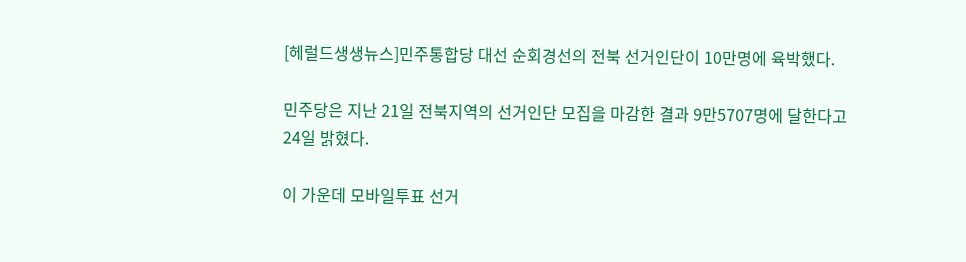[헤럴드생생뉴스]민주통합당 대선 순회경선의 전북 선거인단이 10만명에 육박했다.

민주당은 지난 21일 전북지역의 선거인단 모집을 마감한 결과 9만5707명에 달한다고 24일 밝혔다.

이 가운데 모바일투표 선거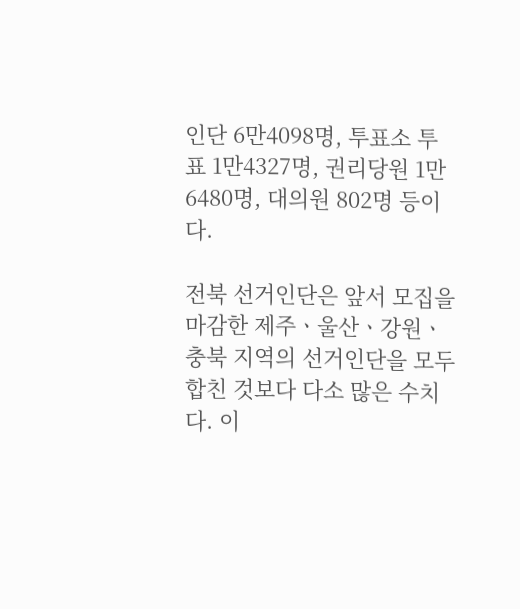인단 6만4098명, 투표소 투표 1만4327명, 권리당원 1만6480명, 대의원 802명 등이다.

전북 선거인단은 앞서 모집을 마감한 제주ㆍ울산ㆍ강원ㆍ충북 지역의 선거인단을 모두 합친 것보다 다소 많은 수치다. 이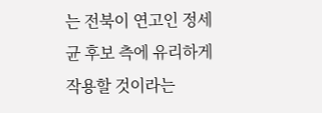는 전북이 연고인 정세균 후보 측에 유리하게 작용할 것이라는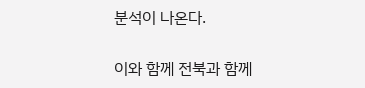분석이 나온다.

이와 함께 전북과 함께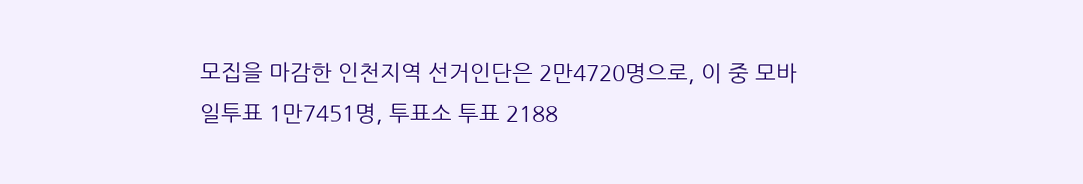모집을 마감한 인천지역 선거인단은 2만4720명으로, 이 중 모바일투표 1만7451명, 투표소 투표 2188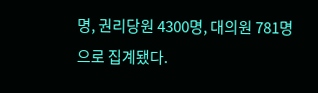명, 권리당원 4300명, 대의원 781명으로 집계됐다.